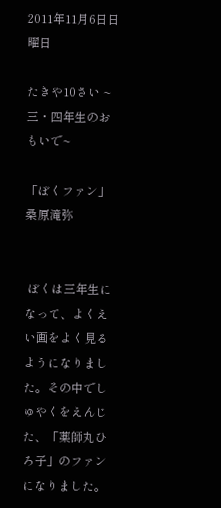2011年11月6日日曜日

たきや10さい ~三・四年生のおもいで~

「ぼくファン」 桑原滝弥


 ぼくは三年生になって、よくえい画をよく見るようになりました。その中でしゅやくをえんじた、「薬師丸ひろ子」のファンになりました。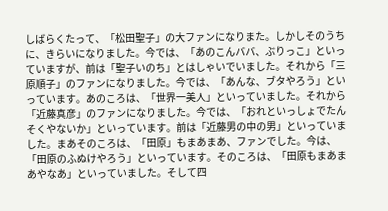しばらくたって、「松田聖子」の大ファンになりまた。しかしそのうちに、きらいになりました。今では、「あのこんババ、ぶりっこ」といっていますが、前は「聖子いのち」とはしゃいでいました。それから「三原順子」のファンになりました。今では、「あんな、ブタやろう」といっています。あのころは、「世界一美人」といっていました。それから「近藤真彦」のファンになりました。今では、「おれといっしょでたんそくやないか」といっています。前は「近藤男の中の男」といっていました。まあそのころは、「田原」もまあまあ、ファンでした。今は、「田原のふぬけやろう」といっています。そのころは、「田原もまあまあやなあ」といっていました。そして四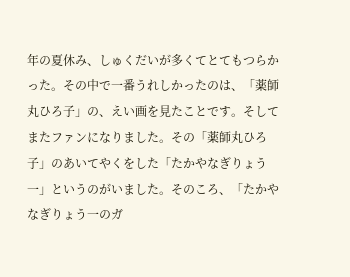年の夏休み、しゅくだいが多くてとてもつらかった。その中で一番うれしかったのは、「薬師丸ひろ子」の、えい画を見たことです。そしてまたファンになりました。その「薬師丸ひろ子」のあいてやくをした「たかやなぎりょう一」というのがいました。そのころ、「たかやなぎりょう一のガ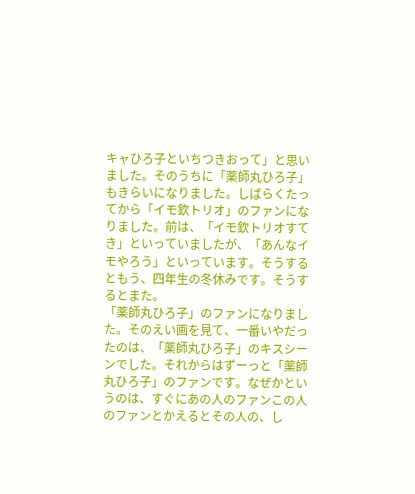キャひろ子といちつきおって」と思いました。そのうちに「薬師丸ひろ子」もきらいになりました。しばらくたってから「イモ欽トリオ」のファンになりました。前は、「イモ欽トリオすてき」といっていましたが、「あんなイモやろう」といっています。そうするともう、四年生の冬休みです。そうするとまた。
「薬師丸ひろ子」のファンになりました。そのえい画を見て、一番いやだったのは、「薬師丸ひろ子」のキスシーンでした。それからはずーっと「薬師丸ひろ子」のファンです。なぜかというのは、すぐにあの人のファンこの人のファンとかえるとその人の、し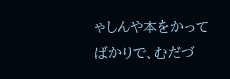ゃしんや本をかってばかりで、むだづ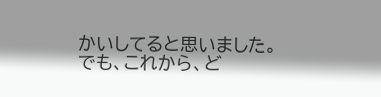かいしてると思いました。
でも、これから、ど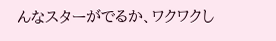んなスターがでるか、ワクワクし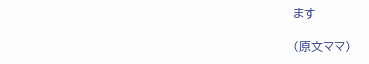ます

(原文ママ)